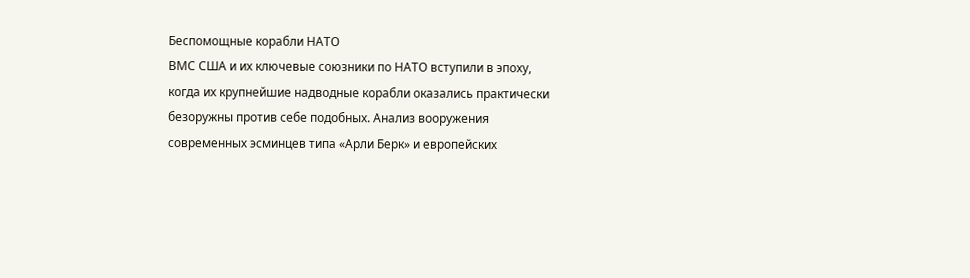Беспомощные корабли НАТО
ВМС США и их ключевые союзники по НАТО вступили в эпоху, когда их крупнейшие надводные корабли оказались практически безоружны против себе подобных. Анализ вооружения современных эсминцев типа «Арли Берк» и европейских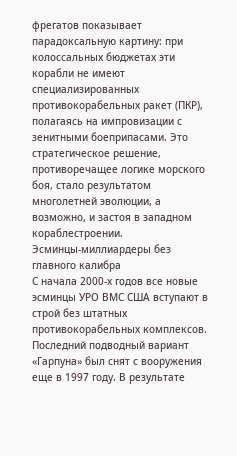фрегатов показывает парадоксальную картину: при колоссальных бюджетах эти корабли не имеют специализированных противокорабельных ракет (ПКР), полагаясь на импровизации с зенитными боеприпасами. Это стратегическое решение, противоречащее логике морского боя, стало результатом многолетней эволюции, а возможно, и застоя в западном кораблестроении.
Эсминцы-миллиардеры без главного калибра
С начала 2000-х годов все новые эсминцы УРО ВМС США вступают в строй без штатных противокорабельных комплексов. Последний подводный вариант «Гарпуна» был снят с вооружения еще в 1997 году. В результате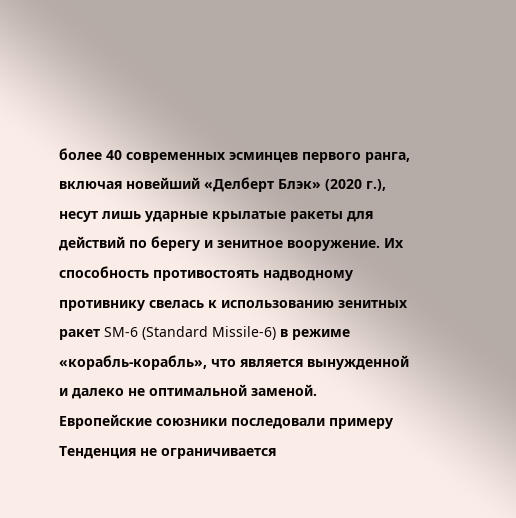более 40 современных эсминцев первого ранга, включая новейший «Делберт Блэк» (2020 г.), несут лишь ударные крылатые ракеты для действий по берегу и зенитное вооружение. Их способность противостоять надводному противнику свелась к использованию зенитных ракет SM-6 (Standard Missile-6) в режиме «корабль-корабль», что является вынужденной и далеко не оптимальной заменой.
Европейские союзники последовали примеру
Тенденция не ограничивается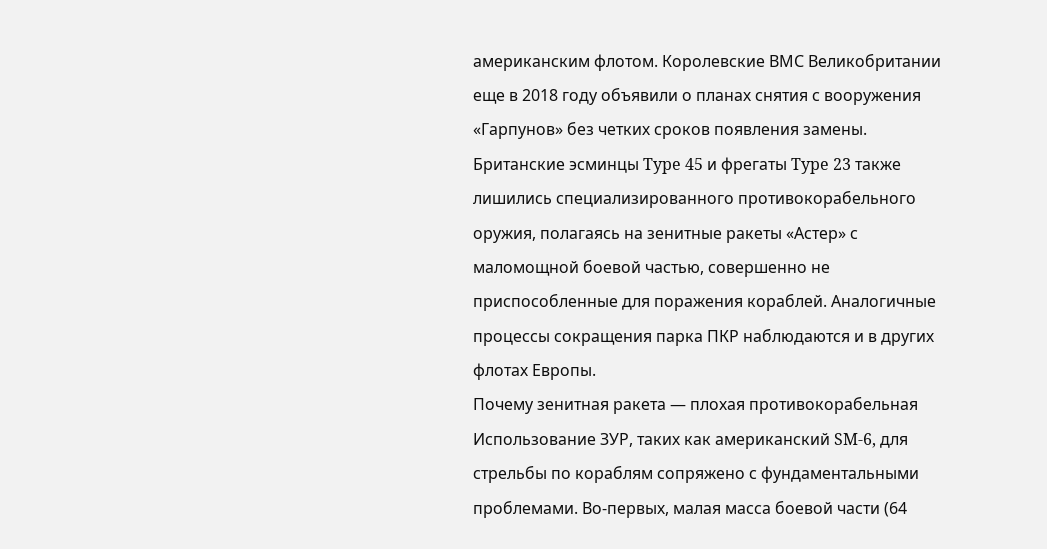американским флотом. Королевские ВМС Великобритании еще в 2018 году объявили о планах снятия с вооружения «Гарпунов» без четких сроков появления замены. Британские эсминцы Type 45 и фрегаты Type 23 также лишились специализированного противокорабельного оружия, полагаясь на зенитные ракеты «Астер» с маломощной боевой частью, совершенно не приспособленные для поражения кораблей. Аналогичные процессы сокращения парка ПКР наблюдаются и в других флотах Европы.
Почему зенитная ракета — плохая противокорабельная
Использование ЗУР, таких как американский SM-6, для стрельбы по кораблям сопряжено с фундаментальными проблемами. Во-первых, малая масса боевой части (64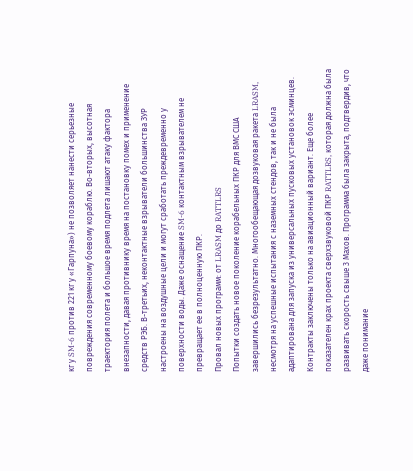кг у SM-6 против 221 кг у «Гарпуна») не позволяет нанести серьезные повреждения современному боевому кораблю. Во-вторых, высотная траектория полета и большое время подлета лишают атаку фактора внезапности, давая противнику время на постановку помех и применение средств РЭБ. В-третьих, неконтактные взрыватели большинства ЗУР настроены на воздушные цели и могут сработать преждевременно у поверхности воды. Даже оснащение SM-6 контактным взрывателем не превращает ее в полноценную ПКР.
Провал новых программ: от LRASM до RATTLRS
Попытки создать новое поколение корабельных ПКР для ВМС США завершились безрезультатно. Многообещающая дозвуковая ракета LRASM, несмотря на успешные испытания с наземных стендов, так и не была адаптирована для запуска из универсальных пусковых установок эсминцев. Контракты заключены только на авиационный вариант. Еще более показателен крах проекта сверхзвуковой ПКР RATTLRS, которая должна была развивать скорость свыше 3 Махов. Программа была закрыта, подтвердив, что даже понимание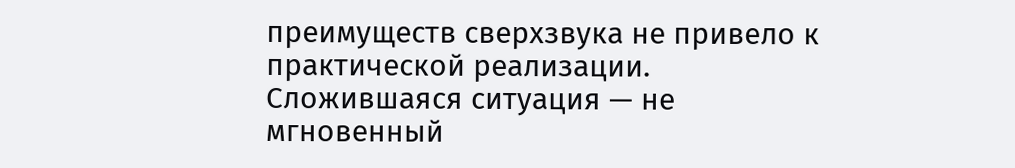преимуществ сверхзвука не привело к практической реализации.
Сложившаяся ситуация — не мгновенный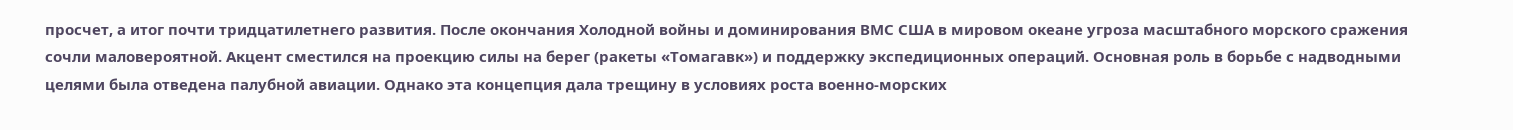просчет, а итог почти тридцатилетнего развития. После окончания Холодной войны и доминирования ВМС США в мировом океане угроза масштабного морского сражения сочли маловероятной. Акцент сместился на проекцию силы на берег (ракеты «Томагавк») и поддержку экспедиционных операций. Основная роль в борьбе с надводными целями была отведена палубной авиации. Однако эта концепция дала трещину в условиях роста военно-морских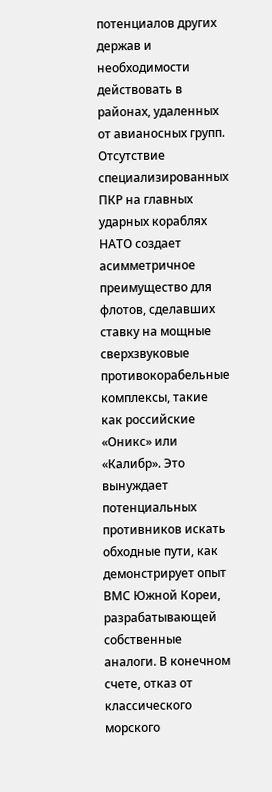потенциалов других держав и необходимости действовать в районах, удаленных от авианосных групп.
Отсутствие специализированных ПКР на главных ударных кораблях НАТО создает асимметричное преимущество для флотов, сделавших ставку на мощные сверхзвуковые противокорабельные комплексы, такие как российские «Оникс» или «Калибр». Это вынуждает потенциальных противников искать обходные пути, как демонстрирует опыт ВМС Южной Кореи, разрабатывающей собственные аналоги. В конечном счете, отказ от классического морского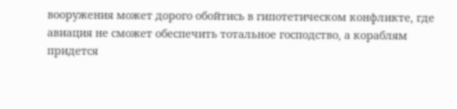вооружения может дорого обойтись в гипотетическом конфликте, где авиация не сможет обеспечить тотальное господство, а кораблям придется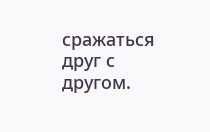сражаться друг с другом.